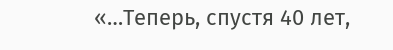«…Теперь, спустя 40 лет,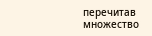перечитав множество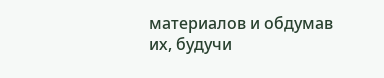материалов и обдумав их, будучи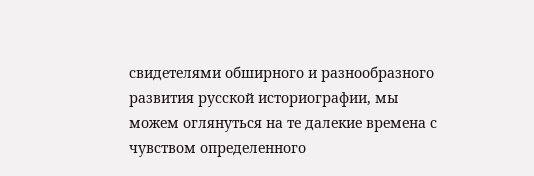свидетелями обширного и разнообразного развития русской историографии, мы можем оглянуться на те далекие времена с чувством определенного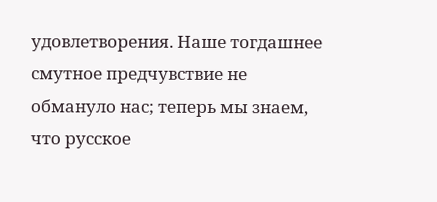удовлетворения. Наше тогдашнее смутное предчувствие не обмануло нас; теперь мы знаем, что русское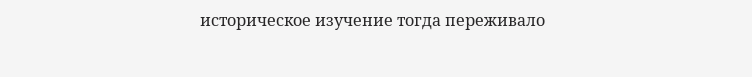историческое изучение тогда переживало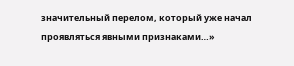значительный перелом, который уже начал проявляться явными признаками…»